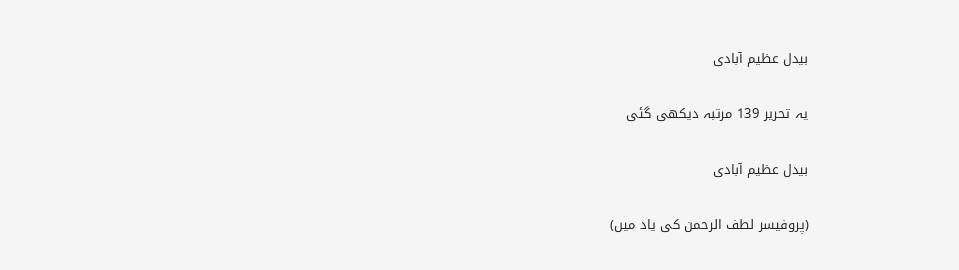بیدل عظیم آبادی

یہ تحریر 139 مرتبہ دیکھی گئی

بیدل عظیم آبادی

(پروفیسر لطف الرحمن کی یاد میں)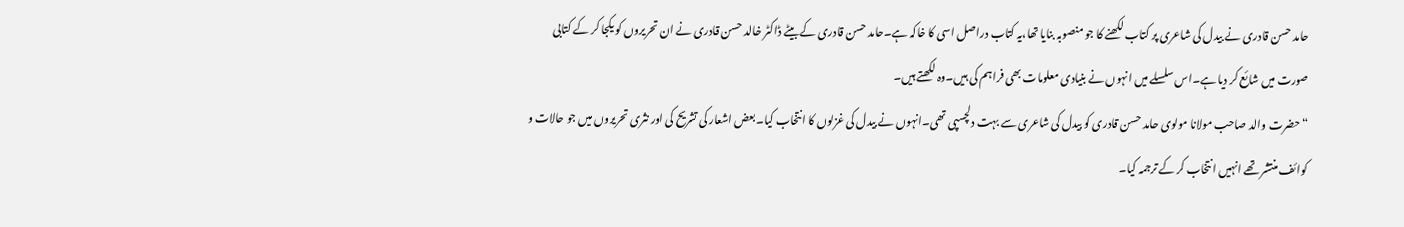حامد حسن قادری نے بیدل کی شاعری پر کتاب لکھنے کا جو منصوبہ بنایا تھا،یہ کتاب دراصل اسی کا خاکہ ہے۔حامد حسن قادری کے بیٹے ڈاکٹر خالد حسن قادری نے ان تحریروں کو یکجا کر کے کتابی صورت میں شائع کر دیا ہے۔اس سلسلے میں انہوں نے بنیادی معلومات بھی فراہم کی ہیں۔وہ لکھتے ہیں۔
“حضرت والد صاحب مولانا مولوی حامد حسن قادری کو بیدل کی شاعری سے بہت دلچسپی تھی۔انہوں نے بیدل کی غزلوں کا انتخاب کیا۔بعض اشعار کی تشریح کی اور نثری تحریروں میں جو حالات و کوائف منتشر تھے انہیں انتخاب کر کے ترجمہ کیا۔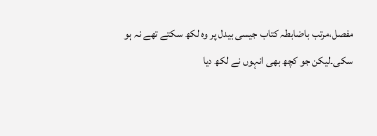مفصل،مرتب باضابطہ کتاب جیسی بیدل پر وہ لکھ سکتے تھے نہ ہو سکی۔لیکن جو کچھ بھی انہوں نے لکھ دیا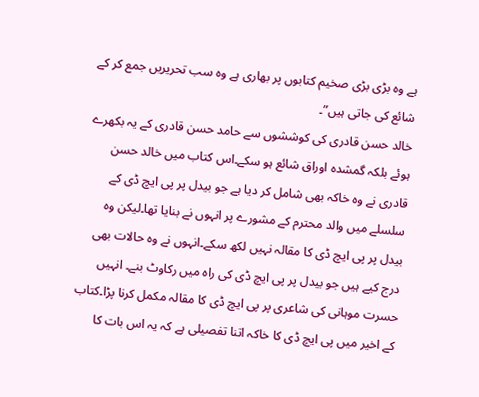ہے وہ بڑی بڑی صخیم کتابوں پر بھاری ہے وہ سب تحریریں جمع کر کے شائع کی جاتی ہیں”۔
خالد حسن قادری کی کوششوں سے حامد حسن قادری کے یہ بکھرے ہوئے بلکہ گمشدہ اوراق شائع ہو سکے۔اس کتاب میں خالد حسن قادری نے وہ خاکہ بھی شامل کر دیا ہے جو بیدل پر پی ایچ ڈی کے سلسلے میں والد محترم کے مشورے پر انہوں نے بنایا تھا۔لیکن وہ بیدل پر پی ایچ ڈی کا مقالہ نہیں لکھ سکے۔انہوں نے وہ حالات بھی درج کیے ہیں جو بیدل پر پی ایچ ڈی کی راہ میں رکاوٹ بنے۔ انہیں حسرت موہانی کی شاعری پر پی ایچ ڈی کا مقالہ مکمل کرنا پڑا۔کتاب کے اخیر میں پی ایچ ڈی کا خاکہ اتنا تفصیلی ہے کہ یہ اس بات کا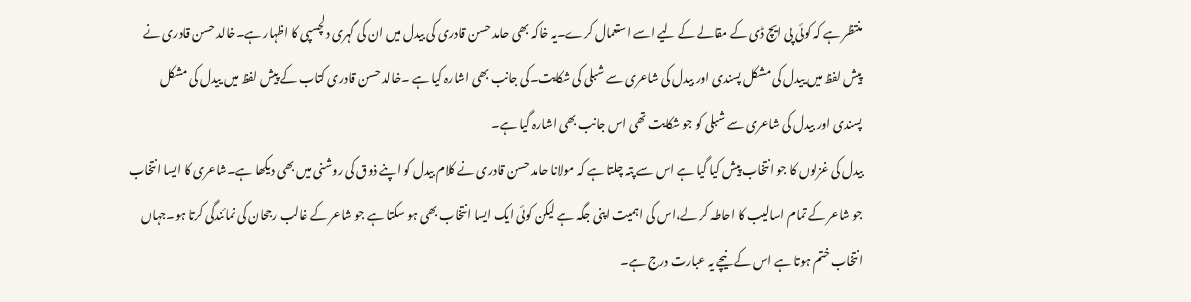منتظر ہے کہ کوئی پی ایچ ڈی کے مقالے کے لیے اسے استعمال کرے۔یہ خاکہ بھی حامد حسن قادری کی بیدل میں ان کی گہری دلچسپی کا اظہار ہے۔خالد حسن قادری نے پیش لفظ میں ییدل کی مشکل پسندی اور بیدل کی شاعری سے شبلی کی شکایت۔کی جانب بھی اشارہ کیا ہے ۔خالد حسن قادری کتاب کے پیش لفظ میں ییدل کی مشکل پسندی اور بیدل کی شاعری سے شبلی کو جو شکایت تھی اس جانب بھی اشارہ گیا ہے۔
بیدل کی غزلوں کا جو انتخاب پیش کیا گیا ہے اس سے پتہ چلتا ہے کہ مولانا حامد حسن قادری نے کلام بیدل کو اپنے ذوق کی روشنی میں بھی دیکھا ہے۔شاعری کا ایسا انتخاب جو شاعر کے تمام اسالیب کا احاطہ کر لے،اس کی اہمیت اپنی جگہ ہے لیکن کوئی ایک ایسا انتخاب بھی ہو سکتا ہے جو شاعر کے غالب رجحان کی نمائندگی کرتا ہو۔جہاں انتخاب ختم ہوتا ہے اس کے نیچے یہ عبارت درج ہے۔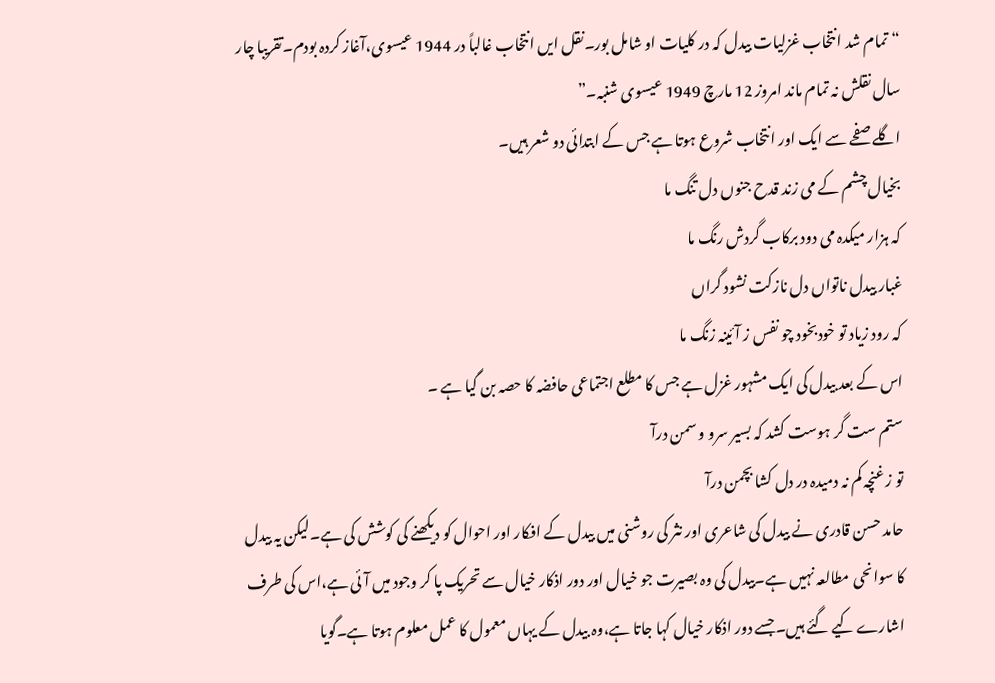“تمام شد انتخاب غزلیات بیدل کہ در کلیات او شامل بور۔نقل ایں انتخاب غالباً در 1944 عیسوی،آغاز کردہ بودم۔تقریبا چار سال نقلش نہ تمام ماند امروز 12 مارچ 1949 عیسوی شنبہ۔”
اگلے صفحے سے ایک اور انتخاب شروع ہوتا ہے جس کے ابتدائی دو شعر ہیں۔
بخیال چشم کے می زند قدح جنوں دل تنگ ما
کہ ہزار میکدہ می دود برکاب گردش رنگ ما
غبار بیدل ناتواں دل نازکت نشود گراں
کہ رود زیاد تو خودبخود چو نفس ز آئینہ زنگ ما
اس کے بعد بیدل کی ایک مشہور غزل ہے جس کا مطلع اجتماعی حافضہ کا حصہ بن گیا ہے ۔
ستم ست گر ہوست کشد کہ بسیر سرو و سمن درآ
تو ز غنچہ کم نہ دمیدہ در دل کشا بچمن درآ
حامد حسن قادری نے بیدل کی شاعری اور نثر کی روشنی میں بیدل کے افکار اور احوال کو دیکھنے کی کوشش کی ہے۔لیکن یہ بیدل کا سوانحی مطالعہ نہیں ہے۔بیدل کی وہ بصیرت جو خیال اور دور اذکار خیال سے تحریک پا کر وجود میں آئی ہے،اس کی طرف اشارے کیے گئے ہیں۔جسے دور اذکار خیال کہا جاتا ہے،وہ بیدل کے یہاں معمول کا عمل معلوم ہوتا ہے۔گویا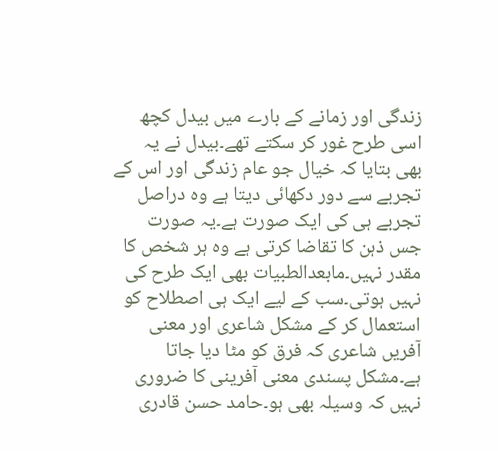زندگی اور زمانے کے بارے میں بیدل کچھ اسی طرح غور کر سکتے تھے۔بیدل نے یہ بھی بتایا کہ خیال جو عام زندگی اور اس کے تجربے سے دور دکھائی دیتا ہے وہ دراصل تجربے ہی کی ایک صورت ہے۔یہ صورت جس ذہن کا تقاضا کرتی ہے وہ ہر شخص کا مقدر نہیں۔مابعدالطبیات بھی ایک طرح کی نہیں ہوتی۔سب کے لیے ایک ہی اصطلاح کو استعمال کر کے مشکل شاعری اور معنی آفریں شاعری کہ فرق کو مٹا دیا جاتا ہے۔مشکل پسندی معنی آفرینی کا ضروری نہیں کہ وسیلہ بھی ہو۔حامد حسن قادری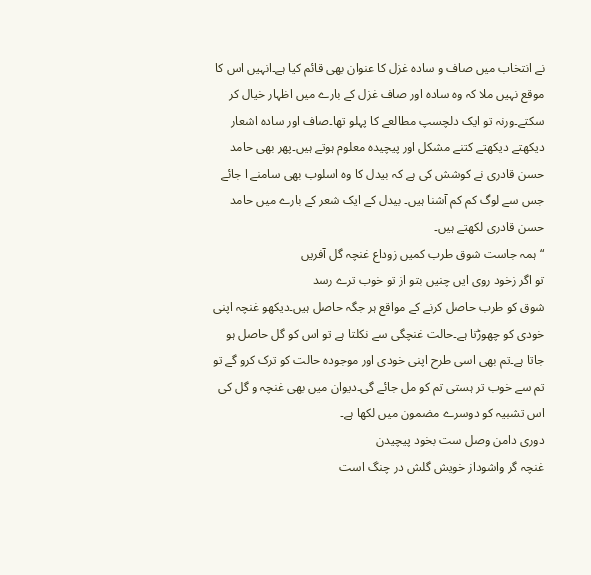نے انتخاب میں صاف و سادہ غزل کا عنوان بھی قائم کیا ہے۔انہیں اس کا موقع نہیں ملا کہ وہ سادہ اور صاف غزل کے بارے میں اظہار خیال کر سکتے۔ورنہ تو ایک دلچسپ مطالعے کا پہلو تھا۔صاف اور سادہ اشعار دیکھتے دیکھتے کتنے مشکل اور پیچیدہ معلوم ہوتے ہیں۔پھر بھی حامد حسن قادری نے کوشش کی ہے کہ بیدل کا وہ اسلوب بھی سامنے ا جائے جس سے لوگ کم کم آشنا ہیں۔ بیدل کے ایک شعر کے بارے میں حامد حسن قادری لکھتے ہیں۔
“ہمہ جاست شوق طرب کمیں زوداع غنچہ گل آفریں
تو اگر زخود روی ایں چنیں بتو از تو خوب ترے رسد
شوق کو طرب حاصل کرنے کے مواقع ہر جگہ حاصل ہیں۔دیکھو غنچہ اپنی خودی کو چھوڑتا ہے۔حالت غنچگی سے نکلتا ہے تو اس کو گل حاصل ہو جاتا ہے۔تم بھی اسی طرح اپنی خودی اور موجودہ حالت کو ترک کرو گے تو تم سے خوب تر ہستی تم کو مل جائے گی۔دیوان میں بھی غنچہ و گل کی اس تشبیہ کو دوسرے مضمون میں لکھا ہے۔
دوری دامن وصل ست بخود پیچیدن
غنچہ گر واشوداز خویش گلش در چنگ است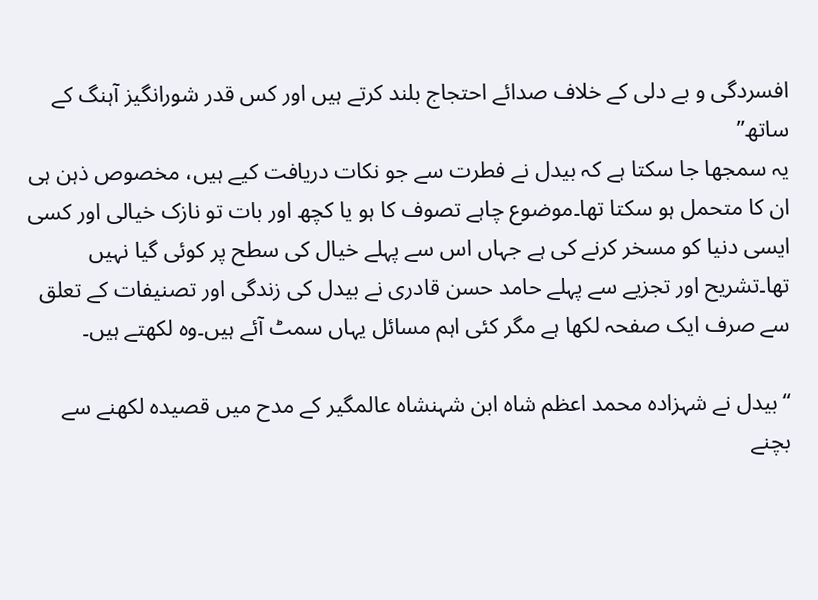افسردگی و بے دلی کے خلاف صدائے احتجاج بلند کرتے ہیں اور کس قدر شورانگیز آہنگ کے ساتھ”
یہ سمجھا جا سکتا ہے کہ بیدل نے فطرت سے جو نکات دریافت کیے ہیں، مخصوص ذہن ہی ان کا متحمل ہو سکتا تھا۔موضوع چاہے تصوف کا ہو یا کچھ اور بات تو نازک خیالی اور کسی ایسی دنیا کو مسخر کرنے کی ہے جہاں اس سے پہلے خیال کی سطح پر کوئی گیا نہیں تھا۔تشریح اور تجزیے سے پہلے حامد حسن قادری نے بیدل کی زندگی اور تصنیفات کے تعلق سے صرف ایک صفحہ لکھا ہے مگر کئی اہم مسائل یہاں سمٹ آئے ہیں۔وہ لکھتے ہیں۔

“بیدل نے شہزادہ محمد اعظم شاہ ابن شہنشاہ عالمگیر کے مدح میں قصیدہ لکھنے سے بچنے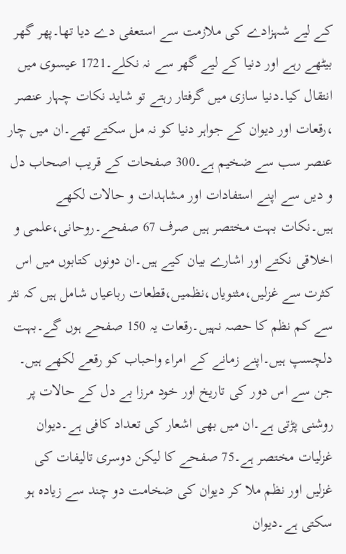کے لیے شہزادے کی ملازمت سے استعفی دے دیا تھا۔پھر گھر بیٹھے رہے اور دنیا کے لیے گھر سے نہ نکلے۔1721 عیسوی میں انتقال کیا۔دنیا سازی میں گرفتار رہتے تو شاید نکات چہار عنصر ،رقعات اور دیوان کے جواہر دنیا کو نہ مل سکتے تھے۔ان میں چار عنصر سب سے ضخیم ہے۔300 صفحات کے قریب اصحاب دل و دیں سے اپنے استفادات اور مشاہدات و حالات لکھے ہیں۔نکات بہت مختصر ہیں صرف 67 صفحے۔روحانی،علمی و اخلاقی نکتے اور اشارے بیان کیے ہیں۔ان دونوں کتابوں میں اس کثرت سے غزلیں،مثنویاں،نظمیں،قطعات رباعیاں شامل ہیں کہ نثر سے کم نظم کا حصہ نہیں۔رقعات یہ 150 صفحے ہوں گے۔بہت دلچسپ ہیں۔اپنے زمانے کے امراء واحباب کو رقعے لکھے ہیں۔ جن سے اس دور کی تاریخ اور خود مرزا بے دل کے حالات پر روشنی پڑتی ہے۔ان میں بھی اشعار کی تعداد کافی ہے۔دیوان غزلیات مختصر ہے۔75 صفحے کا لیکن دوسری تالیفات کی غزلیں اور نظم ملا کر دیوان کی ضخامت دو چند سے زیادہ ہو سکتی ہے۔دیوان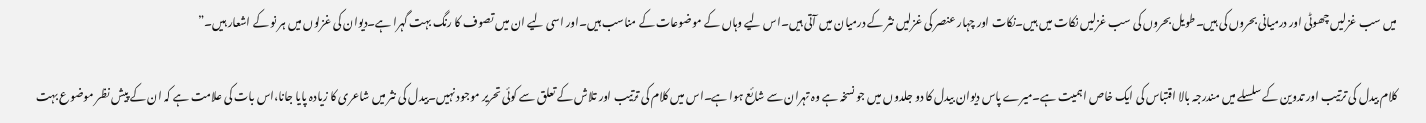میں سب غزلیں چھوٹی اور درمیانی بحروں کی ہیں۔طویل بحروں کی سب غزلیں نکات میں ہیں۔نکات اور چہار عنصر کی غزلیں نثر کے درمیان میں آتی ہیں۔اس لیے وہاں کے موضوعات کے مناسب ہیں۔اور اسی لیے ان میں تصوف کا رنگ بہت گہرا ہے۔دیوان کی غزلوں میں ہر نو کے اشعار ہیں۔”

کلام بیدل کی ترتیب اور تدوین کے سلسلے میں مندرجہ بالا اقتباس کی ایک خاص اہمیت ہے۔میرے پاس دیوان بیدل کا دو جلدوں میں جو نسخہ ہے وہ تہران سے شائع ہوا ہے۔اس میں کلام کی ترتیب اور تلاش کے تعلق سے کوئی تحریر موجود نہیں۔بیدل کی نثر میں شاعری کا زیادہ پایا جانا،اس بات کی علامت ہے کہ ان کے پیش نظر موضوع بہت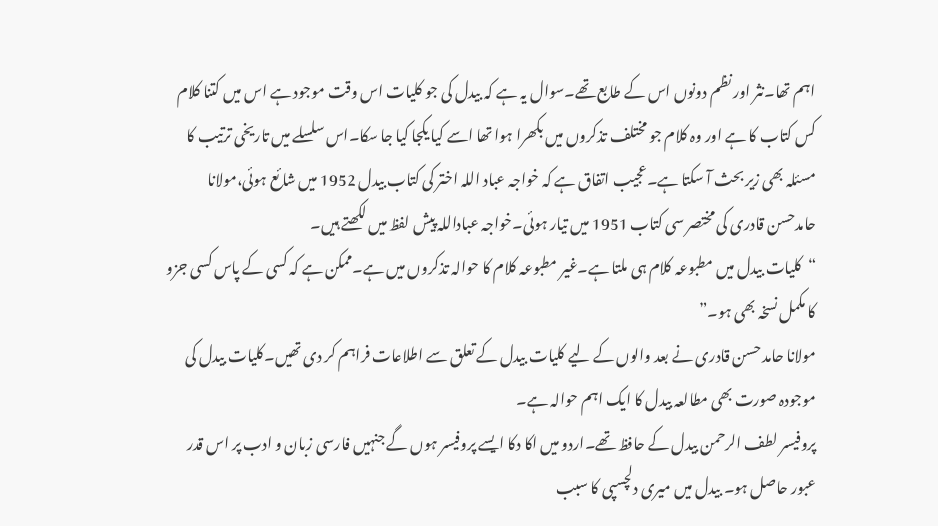اہم تھا۔نثر اور نظم دونوں اس کے طابع تھے۔سوال یہ ہے کہ بیدل کی جو کلیات اس وقت موجود ہے اس میں کتنا کلام کس کتاب کا ہے اور وہ کلام جو مختلف تذکروں میں بکھرا ہوا تھا اسے کیا یکجا کیا جا سکا۔اس سلسلے میں تاریخی ترتیب کا مسئلہ بھی زیر بحث آ سکتا ہے۔عجیب اتفاق ہے کہ خواجہ عباد اللہ اختر کی کتاب بیدل 1952 میں شائع ہوئی،مولانا حامدحسن قادری کی مختصر سی کتاب 1951 میں تیار ہوئی۔خواجہ عباداللہ پیش لفظ میں لکھتے ہیں۔
“کلیات بیدل میں مطبوعہ کلام ہی ملتا ہے۔غیر مطبوعہ کلام کا حوالہ تذکروں میں ہے۔ممکن ہے کہ کسی کے پاس کسی جزو کا مکمل نسخہ بھی ہو۔”
مولانا حامد حسن قادری نے بعد والوں کے لیے کلیات بیدل کے تعلق سے اطلاعات فراہم کر دی تھیں۔کلیات بیدل کی موجودہ صورت بھی مطالعہ بیدل کا ایک اہم حوالہ ہے۔
پروفیسر لطف الرحمن بیدل کے حافظ تھے۔اردو میں اکا دکا ایسے پروفیسر ہوں گے جنہیں فارسی زبان و ادب پر اس قدر عبور حاصل ہو۔ بیدل میں میری دلچسپی کا سبب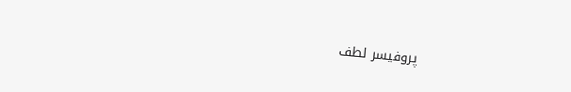پروفیسر لطف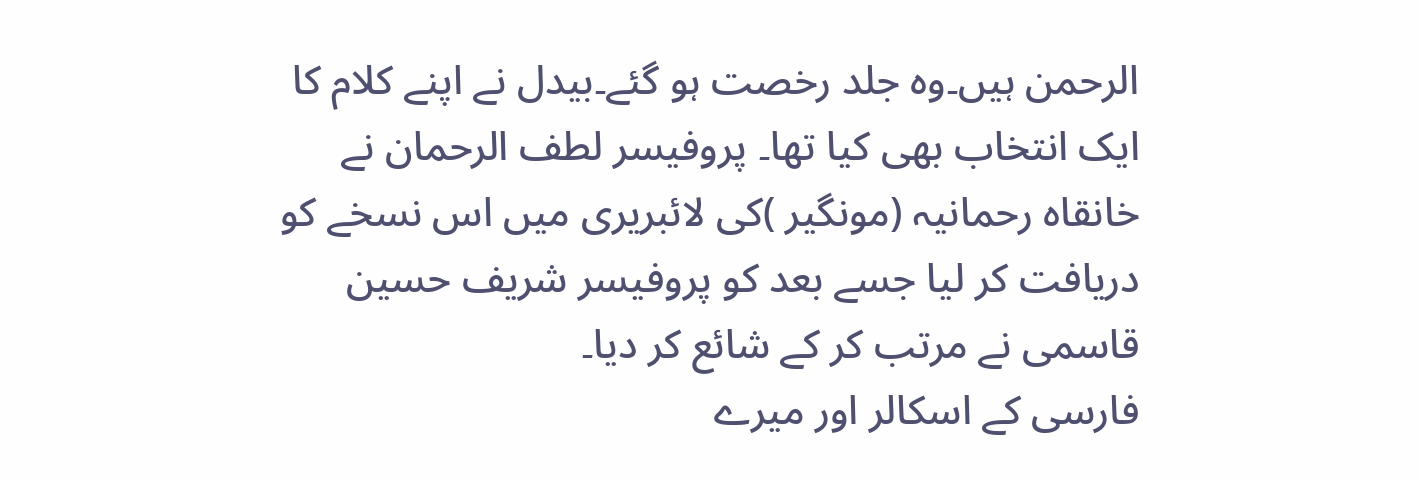الرحمن ہیں۔وہ جلد رخصت ہو گئے۔بیدل نے اپنے کلام کا
ایک انتخاب بھی کیا تھا۔ پروفیسر لطف الرحمان نے خانقاہ رحمانیہ (مونگیر )کی لائبریری میں اس نسخے کو دریافت کر لیا جسے بعد کو پروفیسر شریف حسین قاسمی نے مرتب کر کے شائع کر دیا۔
فارسی کے اسکالر اور میرے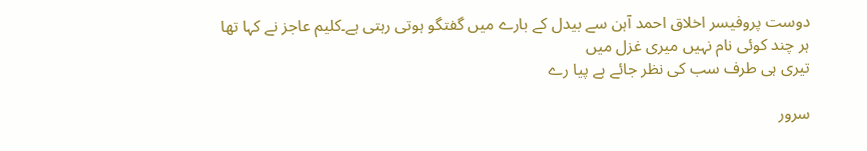دوست پروفیسر اخلاق احمد آہن سے بیدل کے بارے میں گفتگو ہوتی رہتی ہے۔کلیم عاجز نے کہا تھا
ہر چند کوئی نام نہیں میری غزل میں
تیری ہی طرف سب کی نظر جائے ہے پیا رے

سرور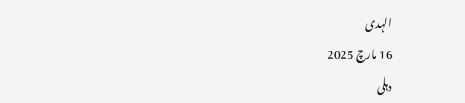الہدی
16 مارچ 2025
دہلی